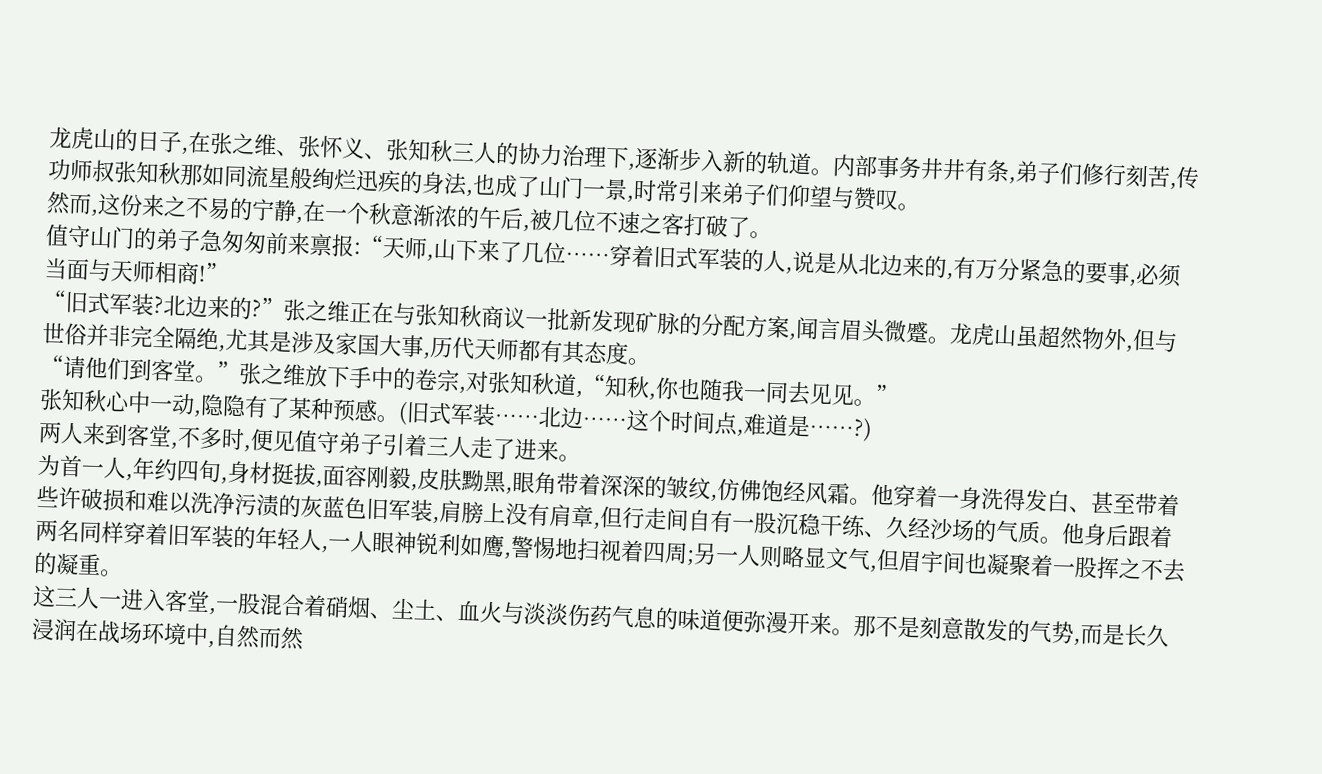龙虎山的日子,在张之维、张怀义、张知秋三人的协力治理下,逐渐步入新的轨道。内部事务井井有条,弟子们修行刻苦,传功师叔张知秋那如同流星般绚烂迅疾的身法,也成了山门一景,时常引来弟子们仰望与赞叹。
然而,这份来之不易的宁静,在一个秋意渐浓的午后,被几位不速之客打破了。
值守山门的弟子急匆匆前来禀报:“天师,山下来了几位……穿着旧式军装的人,说是从北边来的,有万分紧急的要事,必须当面与天师相商!”
“旧式军装?北边来的?”张之维正在与张知秋商议一批新发现矿脉的分配方案,闻言眉头微蹙。龙虎山虽超然物外,但与世俗并非完全隔绝,尤其是涉及家国大事,历代天师都有其态度。
“请他们到客堂。”张之维放下手中的卷宗,对张知秋道,“知秋,你也随我一同去见见。”
张知秋心中一动,隐隐有了某种预感。(旧式军装……北边……这个时间点,难道是……?)
两人来到客堂,不多时,便见值守弟子引着三人走了进来。
为首一人,年约四旬,身材挺拔,面容刚毅,皮肤黝黑,眼角带着深深的皱纹,仿佛饱经风霜。他穿着一身洗得发白、甚至带着些许破损和难以洗净污渍的灰蓝色旧军装,肩膀上没有肩章,但行走间自有一股沉稳干练、久经沙场的气质。他身后跟着两名同样穿着旧军装的年轻人,一人眼神锐利如鹰,警惕地扫视着四周;另一人则略显文气,但眉宇间也凝聚着一股挥之不去的凝重。
这三人一进入客堂,一股混合着硝烟、尘土、血火与淡淡伤药气息的味道便弥漫开来。那不是刻意散发的气势,而是长久浸润在战场环境中,自然而然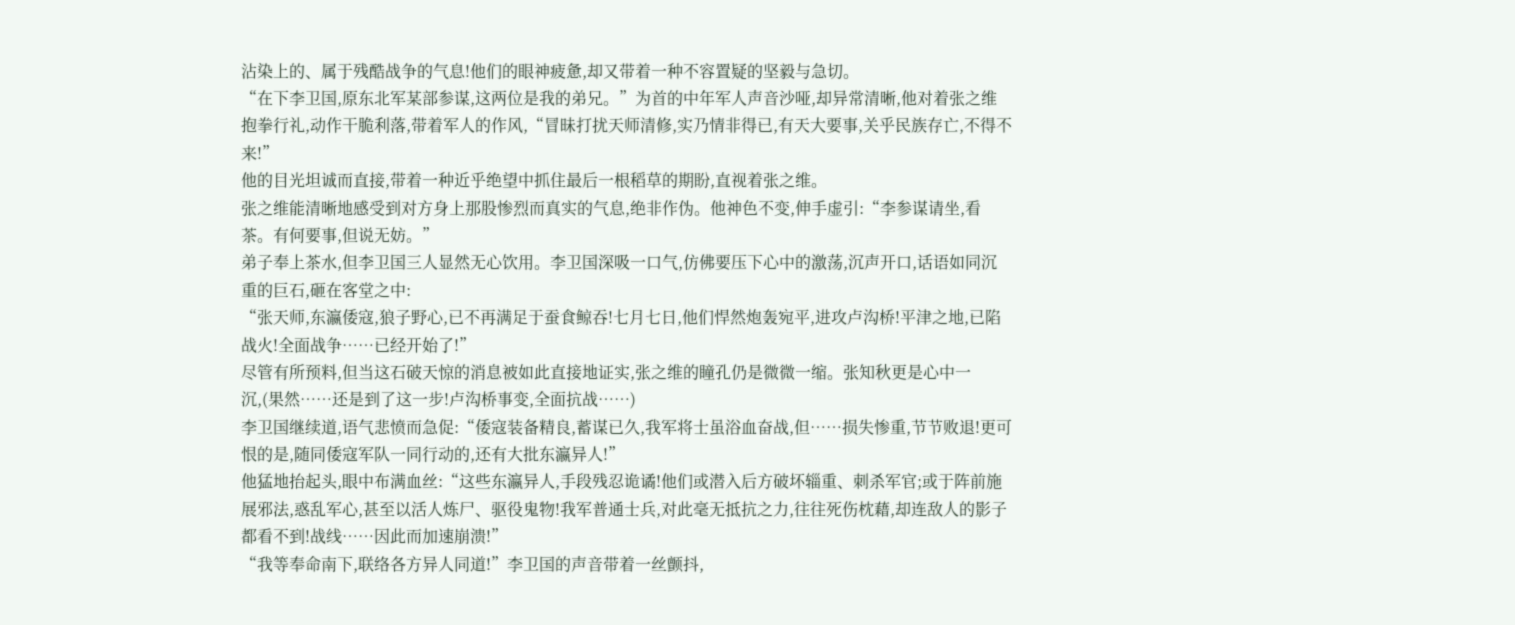沾染上的、属于残酷战争的气息!他们的眼神疲惫,却又带着一种不容置疑的坚毅与急切。
“在下李卫国,原东北军某部参谋,这两位是我的弟兄。”为首的中年军人声音沙哑,却异常清晰,他对着张之维抱拳行礼,动作干脆利落,带着军人的作风,“冒昧打扰天师清修,实乃情非得已,有天大要事,关乎民族存亡,不得不来!”
他的目光坦诚而直接,带着一种近乎绝望中抓住最后一根稻草的期盼,直视着张之维。
张之维能清晰地感受到对方身上那股惨烈而真实的气息,绝非作伪。他神色不变,伸手虚引:“李参谋请坐,看茶。有何要事,但说无妨。”
弟子奉上茶水,但李卫国三人显然无心饮用。李卫国深吸一口气,仿佛要压下心中的激荡,沉声开口,话语如同沉重的巨石,砸在客堂之中:
“张天师,东瀛倭寇,狼子野心,已不再满足于蚕食鲸吞!七月七日,他们悍然炮轰宛平,进攻卢沟桥!平津之地,已陷战火!全面战争……已经开始了!”
尽管有所预料,但当这石破天惊的消息被如此直接地证实,张之维的瞳孔仍是微微一缩。张知秋更是心中一沉,(果然……还是到了这一步!卢沟桥事变,全面抗战……)
李卫国继续道,语气悲愤而急促:“倭寇装备精良,蓄谋已久,我军将士虽浴血奋战,但……损失惨重,节节败退!更可恨的是,随同倭寇军队一同行动的,还有大批东瀛异人!”
他猛地抬起头,眼中布满血丝:“这些东瀛异人,手段残忍诡谲!他们或潜入后方破坏辎重、刺杀军官;或于阵前施展邪法,惑乱军心,甚至以活人炼尸、驱役鬼物!我军普通士兵,对此毫无抵抗之力,往往死伤枕藉,却连敌人的影子都看不到!战线……因此而加速崩溃!”
“我等奉命南下,联络各方异人同道!”李卫国的声音带着一丝颤抖,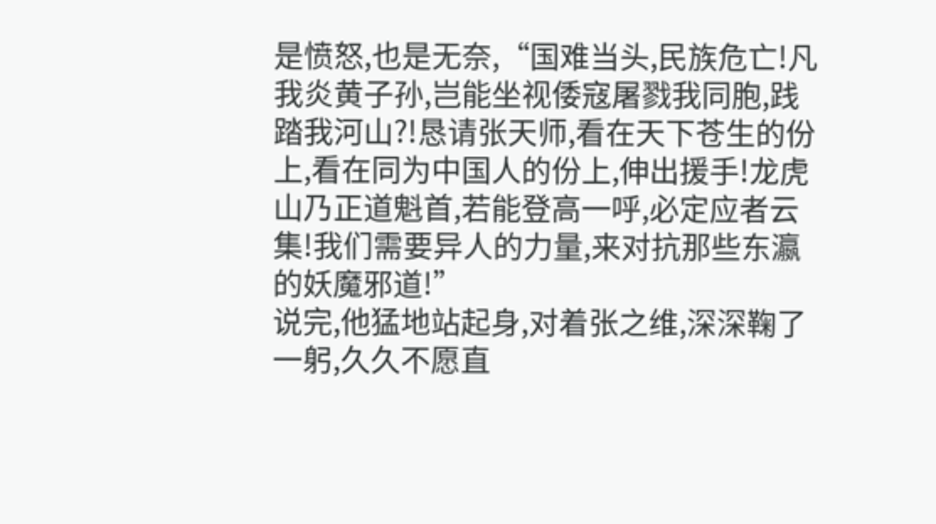是愤怒,也是无奈,“国难当头,民族危亡!凡我炎黄子孙,岂能坐视倭寇屠戮我同胞,践踏我河山?!恳请张天师,看在天下苍生的份上,看在同为中国人的份上,伸出援手!龙虎山乃正道魁首,若能登高一呼,必定应者云集!我们需要异人的力量,来对抗那些东瀛的妖魔邪道!”
说完,他猛地站起身,对着张之维,深深鞠了一躬,久久不愿直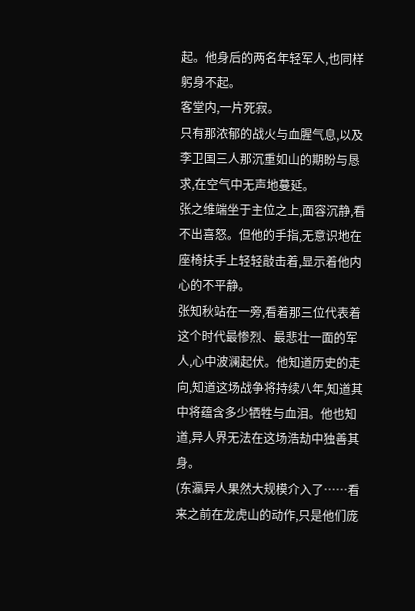起。他身后的两名年轻军人,也同样躬身不起。
客堂内,一片死寂。
只有那浓郁的战火与血腥气息,以及李卫国三人那沉重如山的期盼与恳求,在空气中无声地蔓延。
张之维端坐于主位之上,面容沉静,看不出喜怒。但他的手指,无意识地在座椅扶手上轻轻敲击着,显示着他内心的不平静。
张知秋站在一旁,看着那三位代表着这个时代最惨烈、最悲壮一面的军人,心中波澜起伏。他知道历史的走向,知道这场战争将持续八年,知道其中将蕴含多少牺牲与血泪。他也知道,异人界无法在这场浩劫中独善其身。
(东瀛异人果然大规模介入了……看来之前在龙虎山的动作,只是他们庞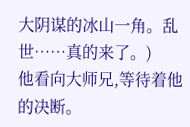大阴谋的冰山一角。乱世……真的来了。)
他看向大师兄,等待着他的决断。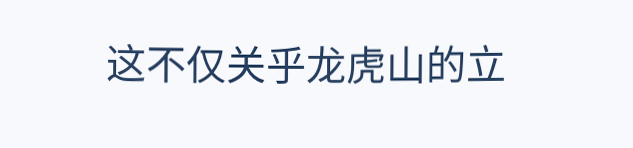这不仅关乎龙虎山的立